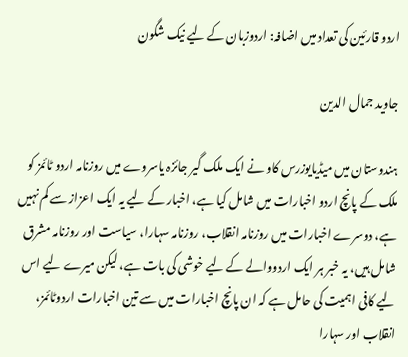اردو قارئین کی تعداد میں اضافہ: اردوزبان کے لیے نیک شگون

جاوید جمال الدین

ہندوستان میں میڈیایوزرس کاو نے ایک ملک گیر جائزہ یاسروے میں روزنامہ اردو ٹائمز کو ملک کے پانچ اردو اخبارات میں شامل کیا ہے، اخبار کے لیے یہ ایک اعزاز سے کم نہیں ہے، دوسرے اخبارات میں روزنامہ انقلاب، روزنامہ سہارا، سیاست اور روزنامہ مشرق شامل ہیں، یہ خبر ہر ایک اردووالے کے لیے خوشی کی بات ہے، لیکن میرے لیے اس لیے کافی اہمیت کی حامل ہے کہ ان پانچ اخبارات میں سے تین اخبارات اردوٹائمز، انقلاب اور سہارا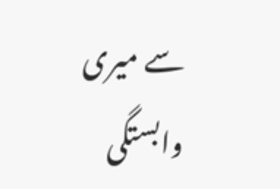سے میری وابستگی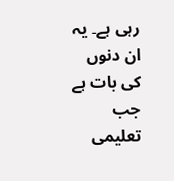رہی ہے۔ یہ ان دنوں کی بات ہے جب تعلیمی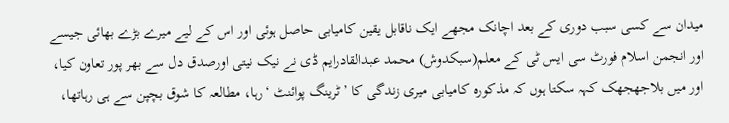میدان سے کسی سبب دوری کے بعد اچانک مجھے ایک ناقابل یقین کامیابی حاصل ہوئی اور اس کے لیے میرے بڑے بھائی جیسے اور انجمن اسلام فورٹ سی ایس ٹی کے معلم(سبکدوش) محمد عبدالقادرایم ڈی نے نیک نیتی اورصدق دل سے بھر پور تعاون کیا، اور میں بلاجھجھک کہہ سکتا ہوں کہ مذکورہ کامیابی میری زندگی کا ’ٹرینگ پوائنٹ ‘رہا، مطالعہ کا شوق بچپن سے ہی رہاتھا،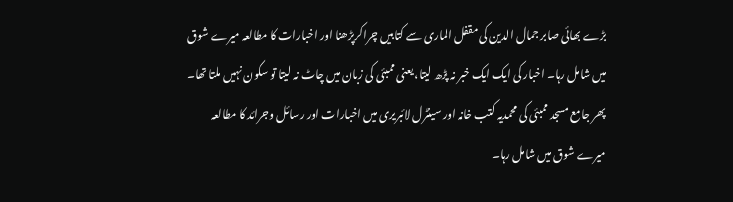بڑے بھائی صابر جمال الدین کی مقفل الماری سے کتابیں چراکرپڑھنا اور اخبارات کا مطالعہ میرے شوق میں شامل رہا۔ اخبار کی ایک ایک خبر نہ پڑھ لیتا، یعنی ممبئی کی زبان میں چاٹ نہ لیتا تو سکون نہیں ملتا تھا۔ پھر جامع مسجد ممبئی کی محمدیہ کتب خانہ اور سینٹرل لائبریری میں اخبارات اور رسائل وجرائد کا مطالعہ میرے شوق میں شامل رہا۔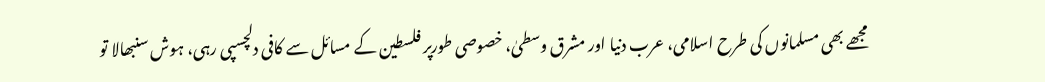مجھے بھی مسلمانوں کی طرح اسلامی، عرب دنیا اور مشرق وسطیٰ، خصوصی طورپر فلسطین کے مسائل سے کافی دلچسپی رہی، ہوش سنبھالا تو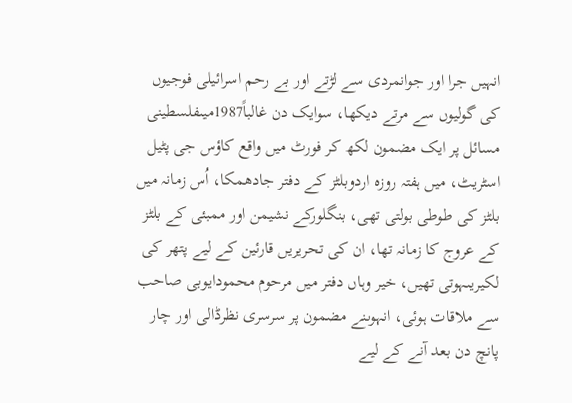انہیں جرا اور جوانمردی سے لڑتے اور بے رحم اسرائیلی فوجیوں کی گولیوں سے مرتے دیکھا، سوایک دن غالباً1987میںفلسطینی مسائل پر ایک مضمون لکھ کر فورٹ میں واقع کاؤس جی پٹیل اسٹریٹ، میں ہفتہ روزہ اردوبلٹز کے دفتر جادھمکا، اُس زمانہ میں بلٹز کی طوطی بولتی تھی، بنگلورکے نشیمن اور ممبئی کے بلٹز کے عروج کا زمانہ تھا، ان کی تحریریں قارئین کے لیے پتھر کی لکیریںہوتی تھیں، خیر وہاں دفتر میں مرحوم محمودایوبی صاحب سے ملاقات ہوئی، انہوںنے مضمون پر سرسری نظرڈالی اور چار پانچ دن بعد آنے کے لیے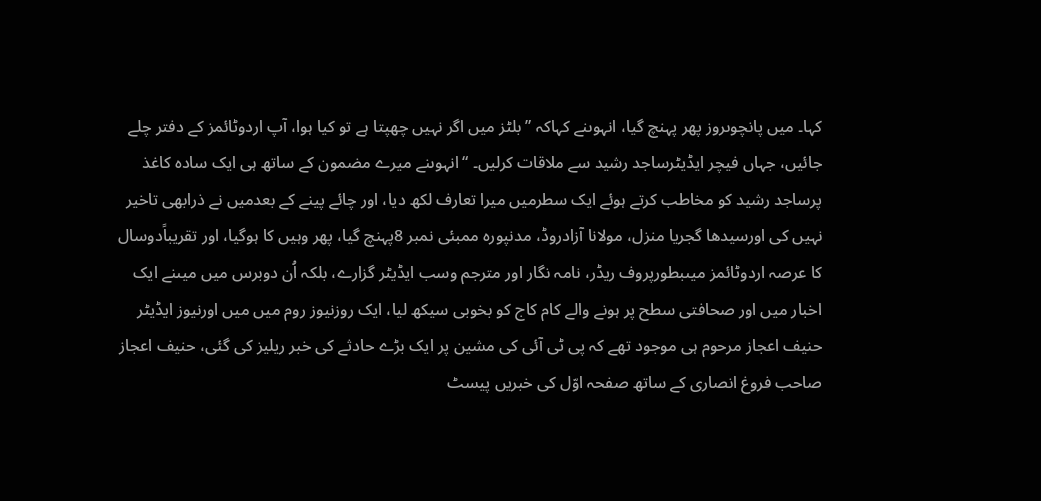کہا۔ میں پانچوںروز پھر پہنچ گیا، انہوںنے کہاکہ ”بلٹز میں اگر نہیں چھپتا ہے تو کیا ہوا، آپ اردوٹائمز کے دفتر چلے جائیں، جہاں فیچر ایڈیٹرساجد رشید سے ملاقات کرلیں۔ “انہوںنے میرے مضمون کے ساتھ ہی ایک سادہ کاغذ پرساجد رشید کو مخاطب کرتے ہوئے ایک سطرمیں میرا تعارف لکھ دیا، اور چائے پینے کے بعدمیں نے ذرابھی تاخیر نہیں کی اورسیدھا گجریا منزل، مولانا آزادروڈ، مدنپورہ ممبئی نمبر 8پہنچ گیا، پھر وہیں کا ہوگیا، اور تقریباًدوسال کا عرصہ اردوٹائمز میںبطورپروف ریڈر، نامہ نگار اور مترجم وسب ایڈیٹر گزارے، بلکہ اُن دوبرس میں میںنے ایک اخبار میں اور صحافتی سطح پر ہونے والے کام کاج کو بخوبی سیکھ لیا، ایک روزنیوز روم میں میں اورنیوز ایڈیٹر حنیف اعجاز مرحوم ہی موجود تھے کہ پی ٹی آئی کی مشین پر ایک بڑے حادثے کی خبر ریلیز کی گئی، حنیف اعجاز صاحب فروغ انصاری کے ساتھ صفحہ اوّل کی خبریں پیسٹ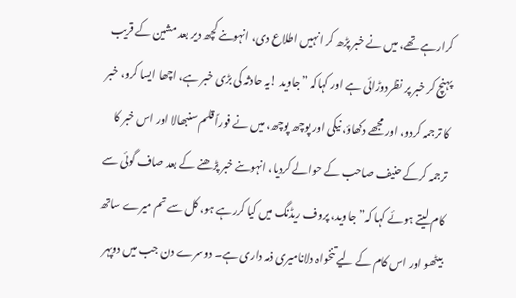کرارہے تھے، میں نے خبر پڑھ کر انہیں اطلاع دی، انہوںنے کچھ دیر بعد مشین کے قریب پہنچ کر خبر پر نظردوڑائی ہے اور کہاکہ ”جاوید !یہ حادثہ کی بڑی خبر ہے، اچھا ایسا کرو، خبر کا ترجمہ کردو، اور مجھے دکھاؤ، نیکی اور پوچھ پوچھ، میں نے فوراً قلم سنبھالا اور اس خبر کا ترجمہ کرکے حنیف صاحب کے حوالے کردیا، انہوںنے خبر پڑھنے کے بعد صاف گوئی سے کام لیتے ہوئے کہا کہ” جاوید، پروف ریڈنگ میں کیا کررہے ہو، کل سے تم میرے ساتھ بیٹھو اور اس کام کے لیے تنخواہ دلانامیری ذمہ داری ہے۔ دوسرے دن جب میں دوپہر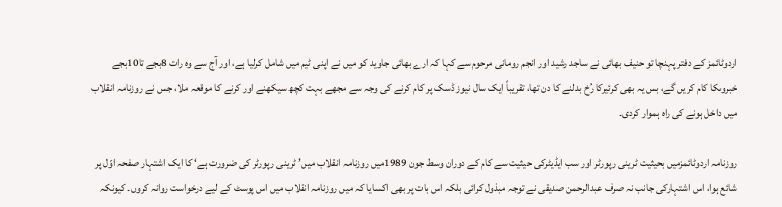اردوٹائمز کے دفتر پہنچا تو حنیف بھائی نے ساجد رشید اور انجم رومانی مرحوم سے کہا کہ ارے بھائی جاوید کو میں نے اپنی ٹیم میں شامل کرلیا ہے، اور آج سے وہ رات 8بجے تا10بجے خبروںکا کام کریں گے، بس یہ بھی کرئیرکا رُخ بدلنے کا دن تھا، تقریباً ایک سال نیوز ڈسک پر کام کرنے کی وجہ سے مجھے بہت کچھ سیکھنے اور کرنے کا موقعہ ملا، جس نے روزنامہ انقلاب میں داخل ہونے کی راہ ہموار کردی۔

روزنامہ اردوٹائمزمیں بحیثیت ٹرینی رپورٹر اور سب ایڈیٹرکی حیثیت سے کام کے دوران وسط جون 1989میں روزنامہ انقلاب میں’ ٹرینی رپورٹر کی ضرورت ہے‘ کا ایک اشتہار صفحہ اوّل پر شائع ہوا، اس اشتہارکی جانب نہ صرف عبدالرحمن صدیقی نے توجہ مبذول کرائی بلکہ اس بات پر بھی اکسایا کہ میں روزنامہ انقلاب میں اس پوسٹ کے لیے درخواست روانہ کروں۔ کیونکہ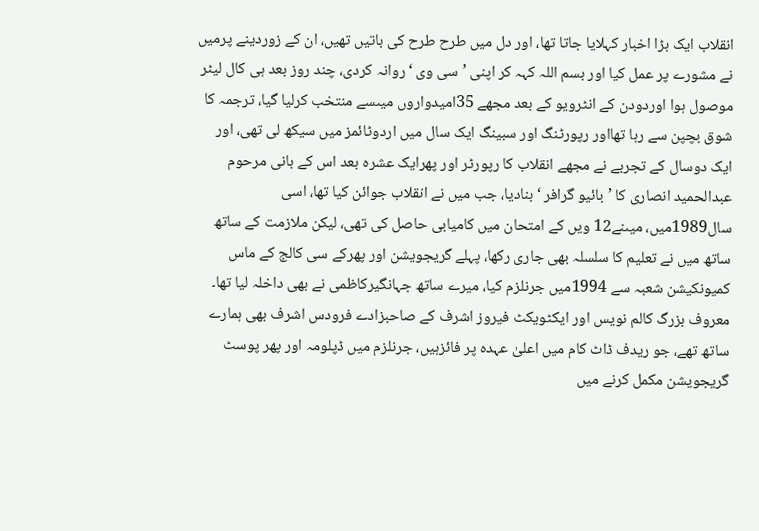انقلاب ایک بڑا اخبار کہلایا جاتا تھا، اور دل میں طرح طرح کی باتیں تھیں، ان کے زوردینے پرمیں نے مشورے پر عمل کیا اور بسم اللہ کہہ کر اپنی ’سی وی ‘روانہ کردی، چند روز بعد ہی کال لیٹر موصول ہوا اوردودن کے انٹرویو کے بعد مجھے 35امیدواروں میںسے منتخب کرلیا گیا، ترجمہ کا شوق بچپن سے رہا تھااور رپورٹنگ اور سبینگ ایک سال میں اردوٹائمز میں سیکھ لی تھی، اور ایک دوسال کے تجربے نے مجھے انقلاب کا رپورٹر اور پھرایک عشرہ بعد اس کے بانی مرحوم عبدالحمید انصاری کا ’بائیو گرافر ‘بنادیا، جب میں نے انقلاب جوائن کیا تھا، اسی سال1989میں، میںنے12 ویں کے امتحان میں کامیابی حاصل کی تھی، لیکن ملازمت کے ساتھ ساتھ میں نے تعلیم کا سلسلہ بھی جاری رکھا، پہلے گریجویشن اور پھرکے سی کالج کے ماس کمیونکیشن شعبہ سے 1994میں جرنلزم کیا، میرے ساتھ جہانگیرکاظمی نے بھی داخلہ لیا تھا۔ معروف بزرگ کالم نویس اور ایکٹویکٹ فیروز اشرف کے صاحبزادے فرودس اشرف بھی ہمارے ساتھ تھے، جو ریدف ڈاٹ کام میں اعلیٰ عہدہ پر فائزہیں، جرنلزم میں ڈپلومہ اور پھر پوسٹ گریجویشن مکمل کرنے میں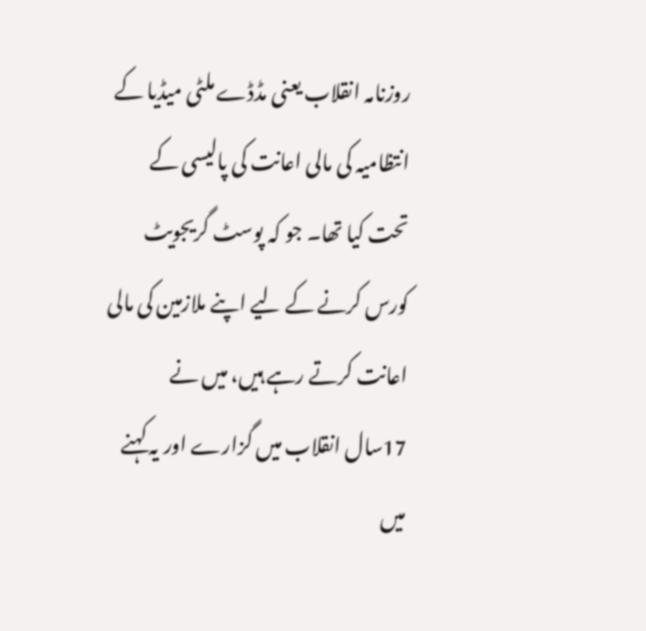روزنامہ انقلاب یعنی مڈڈے ملٹی میڈیا کے انتظامیہ کی مالی اعانت کی پالیسی کے تحت کیا تھا۔ جو کہ پوسٹ گریجویٹ کورس کرنے کے لیے اپنے ملازمین کی مالی اعانت کرتے رہے ہیں، میں نے 17سال انقلاب میں گزارے اور یہ کہنے میں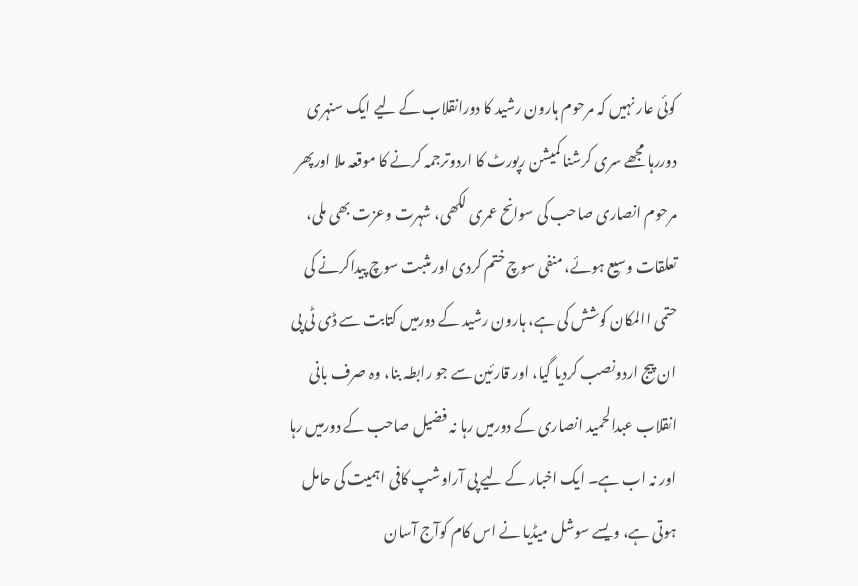کوئی عار نہیں کہ مرحوم ہارون رشید کا دورانقلاب کے لیے ایک سنہری دوررہا مجھے سری کرشنا کمیشن رپورٹ کا اردوترجمہ کرنے کا موقعہ ملا اورپھر مرحوم انصاری صاحب کی سوانح عمری لکھی، شہرت وعزت بھی ملی، تعلقات وسیع ہوئے، منفی سوچ ختم کردی اور مثبت سوچ پیداکرنے کی حتمی االمکان کوشش کی ہے، ہارون رشید کے دورمیں کتابت سے ڈی ٹی پی ان پیج اردونصب کردیا گیا، اور قارئین سے جو رابطہ بنا، وہ صرف بانی انقلاب عبدالحمید انصاری کے دورمیں رہا نہ فضیل صاحب کے دورمیں رہا اور نہ اب ہے۔ ایک اخبار کے لیے پی آراوشپ کافی اہمیت کی حامل ہوتی ہے، ویسے سوشل میڈیا نے اس کام کوآج آسان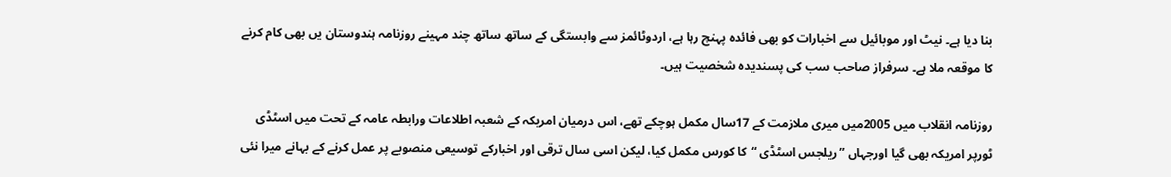بنا دیا ہے۔ نیٹ اور موبائیل سے اخبارات کو بھی فائدہ پہنچ رہا ہے، اردوٹائمز سے وابستگی کے ساتھ ساتھ چند مہینے روزنامہ ہندوستان یں بھی کام کرنے کا موقعہ ملا ہے۔ سرفراز صاحب سب کی پسندیدہ شخصیت ہیں۔

روزنامہ انقلاب میں 2005میں میری ملازمت کے 17سال مکمل ہوچکے تھے، اس درمیان امریکہ کے شعبہ اطلاعات ورابطہ عامہ کے تحت میں اسٹڈی ٹورپر امریکہ بھی گیا اورجہاں ”ریلجس اسٹڈی “کا کورس مکمل کیا، لیکن اسی سال ترقی اور اخبارکے توسیعی منصوبے پر عمل کرنے کے بہانے میرا نئی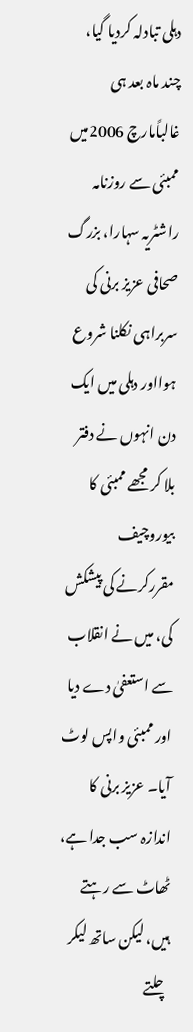دہلی تبادلہ کردیا گیا، چند ماہ بعد ہی غالباًمارچ 2006میں ممبئی سے روزنامہ راشٹریہ سہارا، بزرگ صحافی عزیز برنی کی سربراہی نکلنا شروع ہوااور دہلی میں ایک دن انہوں نے دفتر بلا کر مجھے ممبئی کا بیوروچیف مقررکرنے کی پیشکش کی، میں نے انقلاب سے استعفیٰ دے دیا اور ممبئی واپس لوٹ آیا۔ عزیز برنی کا اندازہ سب جدا ہے، ٹھاٹ سے رہتے ہیں، لیکن ساتھ لیکر چلتے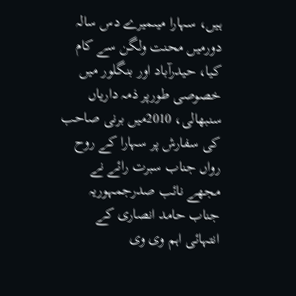ہیں، سہارا میںمیرے دس سالہ دورمیں محنت ولگن سے کام کیا، حیدرآباد اور بنگلور میں خصوصی طورپر ذمہ داریاں سنبھالی، 2010میں برنی صاحب کی سفارش پر سہارا کے روح رواں جناب سبرت رائے نے مجھے نائب صدرجمہوریہ جناب حامد انصاری کے انتہائی اہم وی وی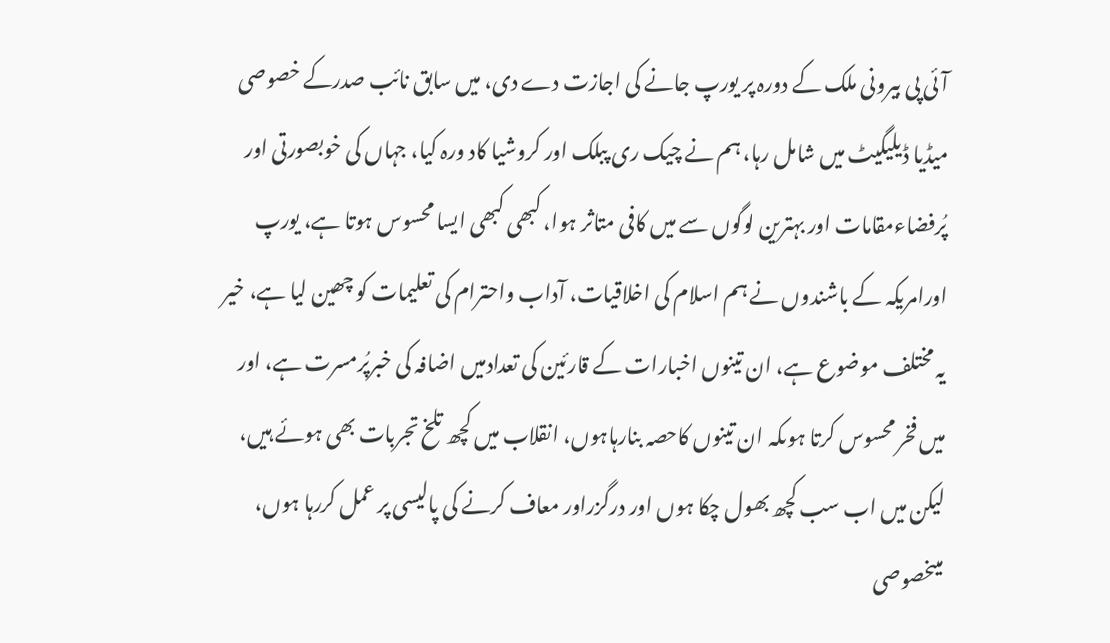آئی پی بیرونی ملک کے دورہ پر یورپ جانے کی اجازت دے دی، میں سابق نائب صدرکے خصوصی میڈیا ڈیلیگیٹ میں شامل رہا، ہم نے چیک ری پبلک اور کروشیا کاد ورہ کیا، جہاں کی خوبصورتی اور پُرفضاءمقامات اور بہترین لوگوں سے میں کافی متاثر ہوا، کبھی کبھی ایسا محسوس ہوتا ہے، یورپ اورامریکہ کے باشندوں نے ہم اسلام کی اخلاقیات، آداب واحترام کی تعلیمات کو چھین لیا ہے، خیر یہ مختلف موضوع ہے، ان تینوں اخبارات کے قارئین کی تعدادمیں اضافہ کی خبرپُرمسرت ہے، اور میں فخر محسوس کرتا ہوںکہ ان تینوں کاحصہ بنارہاہوں، انقلاب میں کچھ تلخ تجربات بھی ہوئے ہیں، لیکن میں اب سب کچھ بھول چکا ہوں اور درگزراور معاف کرنے کی پالیسی پر عمل کررہا ہوں، میںخصوصی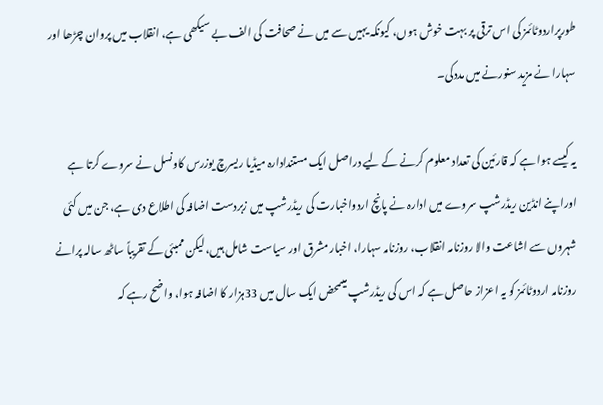طورپراردوٹائمز کی اس ترقی پر بہت خوش ہوں، کیونکہ یہیں سے میں نے صحافت کی الف بے سیکھی ہے، انقلاب میں پروان چڑھا اور سہارا نے مزید سنورنے میں مددکی۔

یہ کیسے ہوا ہے کہ قارئین کی تعداد معلوم کرنے کے لیے دراصل ایک مستندادارہ میڈیا ریسرچ یوزرس کاونسل نے سروے کرتا ہے اوراپنے انڈین ریڈرشپ سروے میں ادارہ نے پانچ اردواخبارت کی ریڈرشپ میں زبردست اضافہ کی اطلاع دی ہے، جن میں کئی شہروں سے اشاعت والا روزنامہ انقلاب، روزنامہ سہارا، اخبار مشرق اور سیاست شامل ہیں، لیکن ممبئی کے تقریباً ساٹھ سالہ پرانے روزنامہ اردوٹائمز کو یہ اعزاز حاصل ہے کہ اس کی ریڈرشپ میںمحض ایک سال میں 33ہزار کا اضافہ ہوا، واضح رہے کہ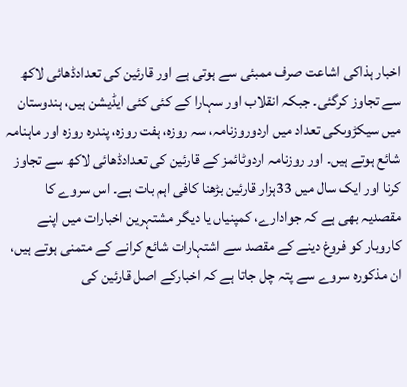اخبار ہذاکی اشاعت صرف ممبئی سے ہوتی ہے اور قارئین کی تعدادڈھائی لاکھ سے تجاوز کرگئی۔ جبکہ انقلاب اور سہارا کے کئی کئی ایڈیشن ہیں، ہندوستان میں سیکڑوںکی تعداد میں اردوروزنامہ، سہ روزہ، ہفت روزہ، پندرہ روزہ اور ماہنامہ شائع ہوتے ہیں۔ اور روزنامہ اردوٹائمز کے قارئین کی تعدادڈھائی لاکھ سے تجاوز کرنا اور ایک سال میں 33ہزار قارئین بڑھنا کافی اہم بات ہے۔ اس سروے کا مقصدیہ بھی ہے کہ جوادارے، کمپنیاں یا دیگر مشتہرین اخبارات میں اپنے کاروبار کو فروغ دینے کے مقصد سے اشتہارات شائع کرانے کے متمنی ہوتے ہیں، ان مذکورہ سروے سے پتہ چل جاتا ہے کہ اخبارکے اصل قارئین کی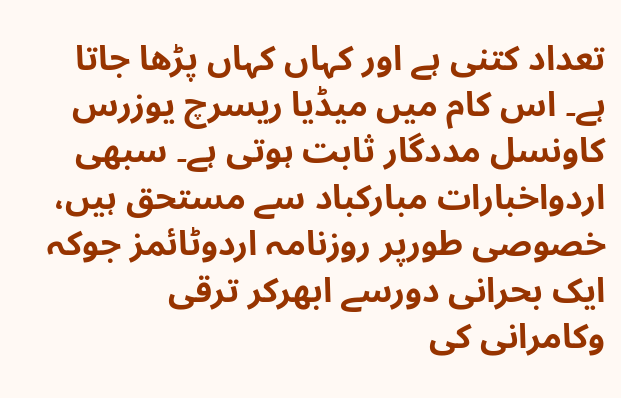تعداد کتنی ہے اور کہاں کہاں پڑھا جاتا ہے۔ اس کام میں میڈیا ریسرچ یوزرس کاونسل مددگار ثابت ہوتی ہے۔ سبھی اردواخبارات مبارکباد سے مستحق ہیں، خصوصی طورپر روزنامہ اردوٹائمز جوکہ ایک بحرانی دورسے ابھرکر ترقی وکامرانی کی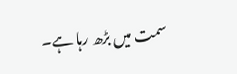سمت میں بڑھ رہا ہے۔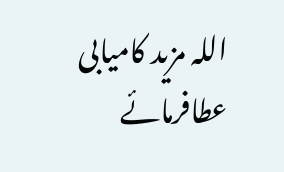اللہ مزید کامیابی عطافرمائے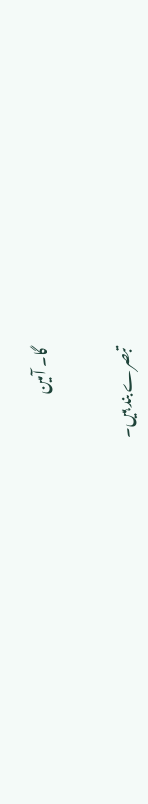گا۔ آمین

تبصرے بند ہیں۔